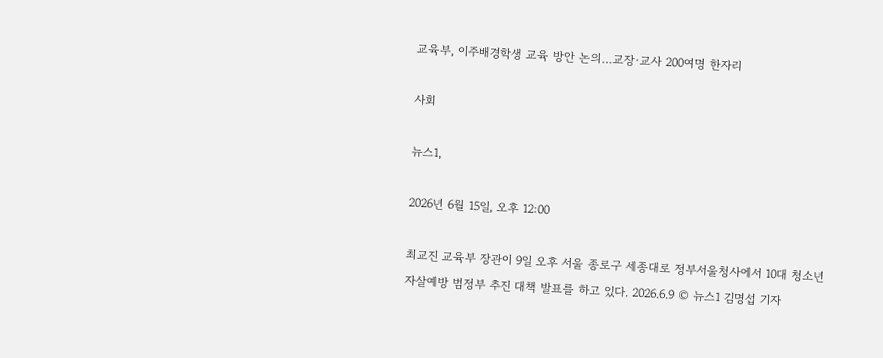교육부, 이주배경학생 교육 방안 논의…교장·교사 200여명 한자리

사회

뉴스1,

2026년 6월 15일, 오후 12:00

최교진 교육부 장관이 9일 오후 서울 종로구 세종대로 정부서울청사에서 10대 청소년 자살예방 범정부 추진 대책 발표를 하고 있다. 2026.6.9 © 뉴스1 김명섭 기자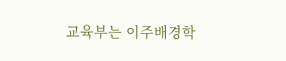교육부는 이주배경학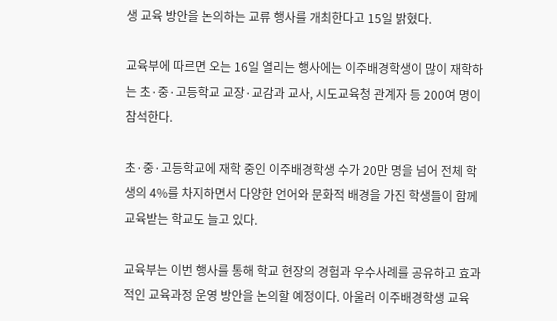생 교육 방안을 논의하는 교류 행사를 개최한다고 15일 밝혔다.

교육부에 따르면 오는 16일 열리는 행사에는 이주배경학생이 많이 재학하는 초·중·고등학교 교장·교감과 교사, 시도교육청 관계자 등 200여 명이 참석한다.

초·중·고등학교에 재학 중인 이주배경학생 수가 20만 명을 넘어 전체 학생의 4%를 차지하면서 다양한 언어와 문화적 배경을 가진 학생들이 함께 교육받는 학교도 늘고 있다.

교육부는 이번 행사를 통해 학교 현장의 경험과 우수사례를 공유하고 효과적인 교육과정 운영 방안을 논의할 예정이다. 아울러 이주배경학생 교육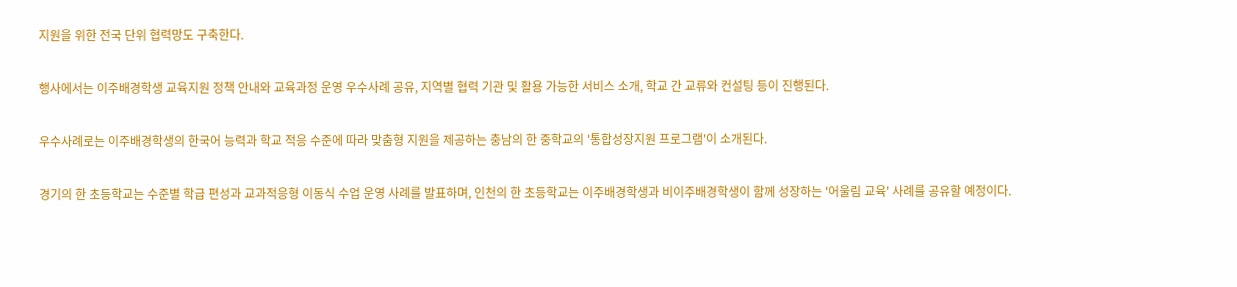지원을 위한 전국 단위 협력망도 구축한다.

행사에서는 이주배경학생 교육지원 정책 안내와 교육과정 운영 우수사례 공유, 지역별 협력 기관 및 활용 가능한 서비스 소개, 학교 간 교류와 컨설팅 등이 진행된다.

우수사례로는 이주배경학생의 한국어 능력과 학교 적응 수준에 따라 맞춤형 지원을 제공하는 충남의 한 중학교의 '통합성장지원 프로그램'이 소개된다.

경기의 한 초등학교는 수준별 학급 편성과 교과적응형 이동식 수업 운영 사례를 발표하며, 인천의 한 초등학교는 이주배경학생과 비이주배경학생이 함께 성장하는 '어울림 교육' 사례를 공유할 예정이다.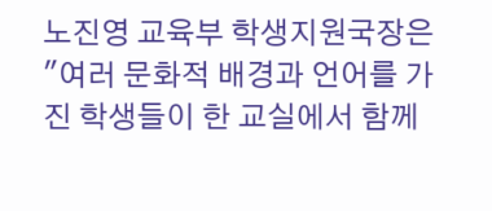노진영 교육부 학생지원국장은 "여러 문화적 배경과 언어를 가진 학생들이 한 교실에서 함께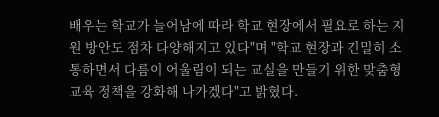배우는 학교가 늘어남에 따라 학교 현장에서 필요로 하는 지원 방안도 점차 다양해지고 있다"며 "학교 현장과 긴밀히 소통하면서 다름이 어울림이 되는 교실을 만들기 위한 맞춤형 교육 정책을 강화해 나가겠다"고 밝혔다.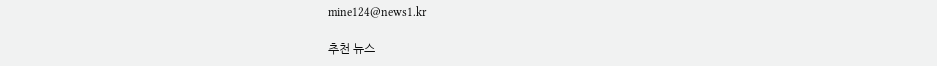mine124@news1.kr

추천 뉴스